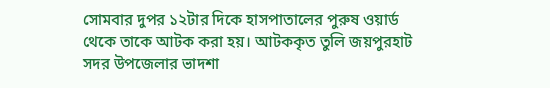সোমবার দুপর ১২টার দিকে হাসপাতালের পুরুষ ওয়ার্ড থেকে তাকে আটক করা হয়। আটককৃত তুলি জয়পুরহাট সদর উপজেলার ভাদশা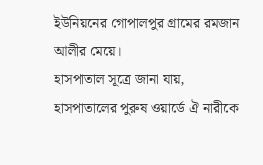ইউনিয়নের গোপালপুর গ্রামের রমজান আলীর মেয়ে।
হাসপাতাল সূত্রে জানা যায়, হাসপাতালের পুরুষ ওয়ার্ডে ঐ নারীকে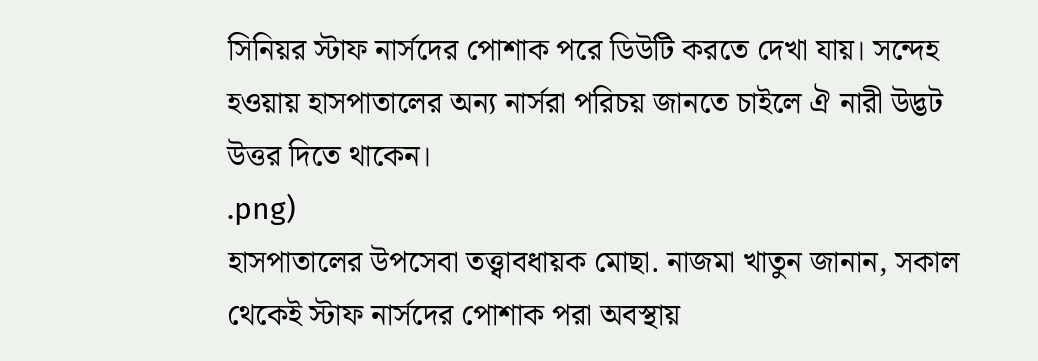সিনিয়র স্টাফ নার্সদের পোশাক পরে ডিউটি করতে দেখা যায়। সন্দেহ হওয়ায় হাসপাতালের অন্য নার্সরা পরিচয় জানতে চাইলে ঐ নারী উদ্ভট উত্তর দিতে থাকেন।
.png)
হাসপাতালের উপসেবা তত্ত্বাবধায়ক মোছা. নাজমা খাতুন জানান, সকাল থেকেই স্টাফ নার্সদের পোশাক পরা অবস্থায়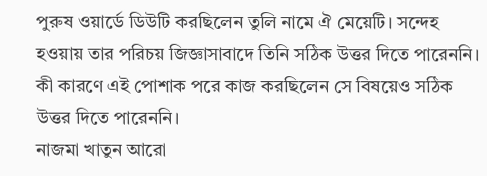পুরুষ ওয়ার্ডে ডিউটি করছিলেন তুলি নামে ঐ মেয়েটি। সন্দেহ হওয়ায় তার পরিচয় জিজ্ঞাসাবাদে তিনি সঠিক উত্তর দিতে পারেননি। কী কারণে এই পোশাক পরে কাজ করছিলেন সে বিষয়েও সঠিক উত্তর দিতে পারেননি।
নাজমা খাতুন আরো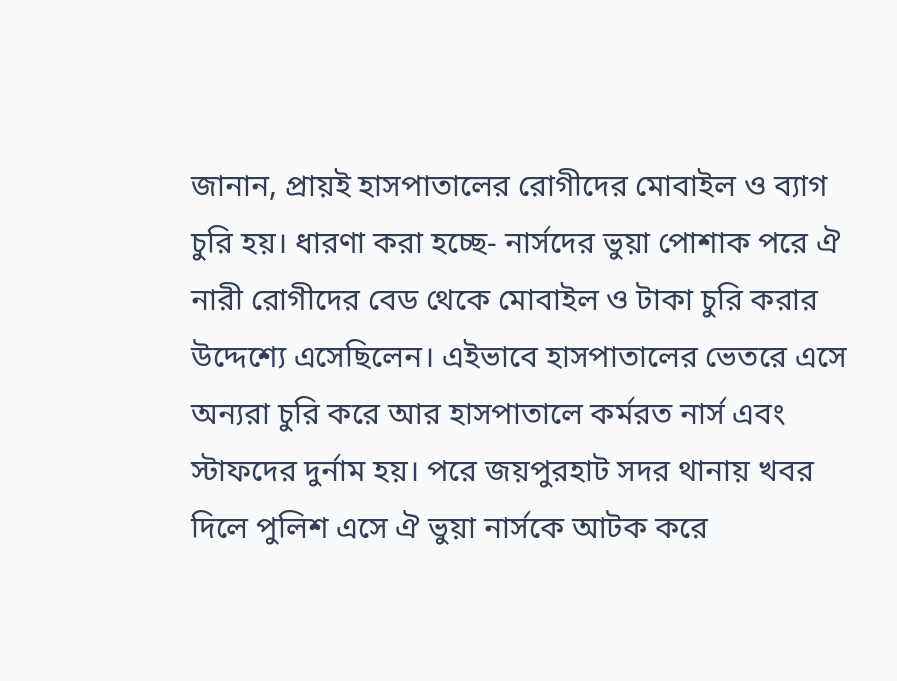জানান, প্রায়ই হাসপাতালের রোগীদের মোবাইল ও ব্যাগ চুরি হয়। ধারণা করা হচ্ছে- নার্সদের ভুয়া পোশাক পরে ঐ নারী রোগীদের বেড থেকে মোবাইল ও টাকা চুরি করার উদ্দেশ্যে এসেছিলেন। এইভাবে হাসপাতালের ভেতরে এসে অন্যরা চুরি করে আর হাসপাতালে কর্মরত নার্স এবং স্টাফদের দুর্নাম হয়। পরে জয়পুরহাট সদর থানায় খবর দিলে পুলিশ এসে ঐ ভুয়া নার্সকে আটক করে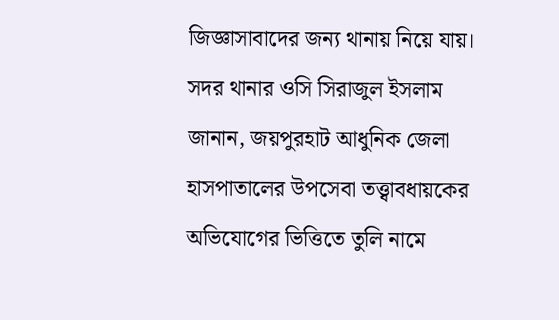জিজ্ঞাসাবাদের জন্য থানায় নিয়ে যায়।
সদর থানার ওসি সিরাজুল ইসলাম জানান, জয়পুরহাট আধুনিক জেলা হাসপাতালের উপসেবা তত্ত্বাবধায়কের অভিযোগের ভিত্তিতে তুলি নামে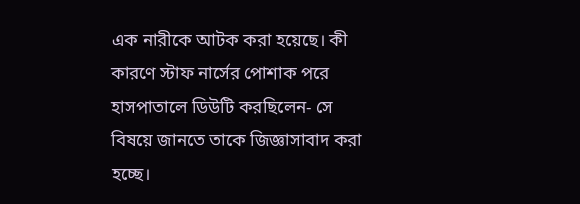এক নারীকে আটক করা হয়েছে। কী কারণে স্টাফ নার্সের পোশাক পরে হাসপাতালে ডিউটি করছিলেন- সে বিষয়ে জানতে তাকে জিজ্ঞাসাবাদ করা হচ্ছে।